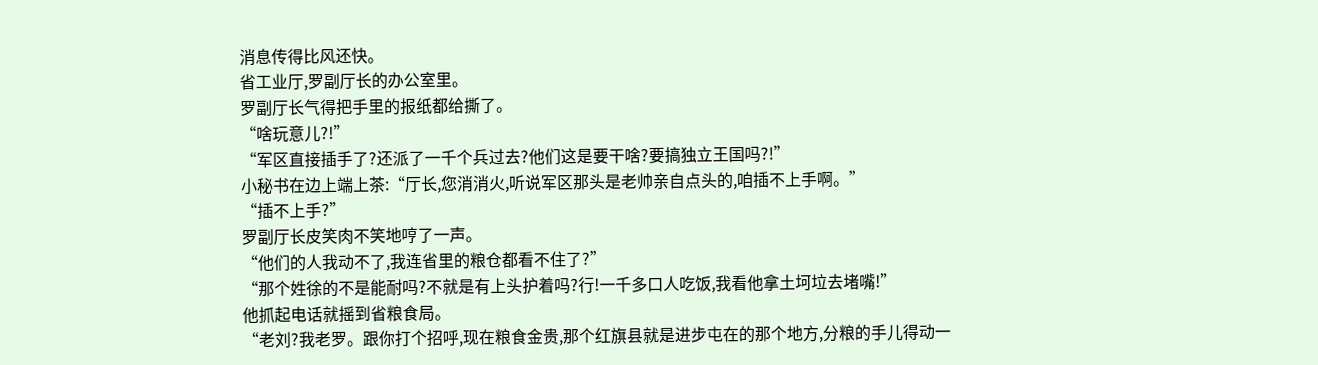消息传得比风还快。
省工业厅,罗副厅长的办公室里。
罗副厅长气得把手里的报纸都给撕了。
“啥玩意儿?!”
“军区直接插手了?还派了一千个兵过去?他们这是要干啥?要搞独立王国吗?!”
小秘书在边上端上茶:“厅长,您消消火,听说军区那头是老帅亲自点头的,咱插不上手啊。”
“插不上手?”
罗副厅长皮笑肉不笑地哼了一声。
“他们的人我动不了,我连省里的粮仓都看不住了?”
“那个姓徐的不是能耐吗?不就是有上头护着吗?行!一千多口人吃饭,我看他拿土坷垃去堵嘴!”
他抓起电话就摇到省粮食局。
“老刘?我老罗。跟你打个招呼,现在粮食金贵,那个红旗县就是进步屯在的那个地方,分粮的手儿得动一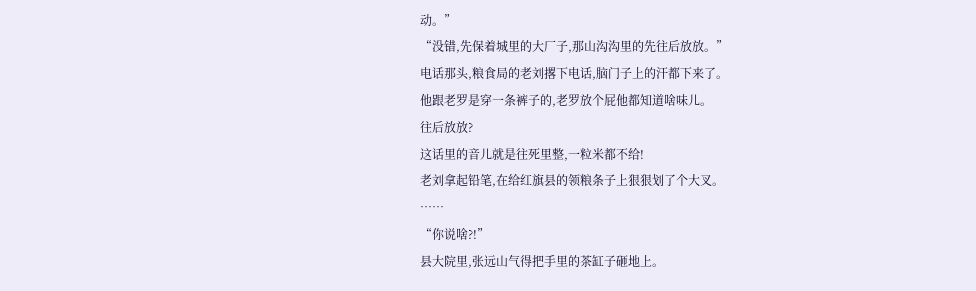动。”
“没错,先保着城里的大厂子,那山沟沟里的先往后放放。”
电话那头,粮食局的老刘撂下电话,脑门子上的汗都下来了。
他跟老罗是穿一条裤子的,老罗放个屁他都知道啥味儿。
往后放放?
这话里的音儿就是往死里整,一粒米都不给!
老刘拿起铅笔,在给红旗县的领粮条子上狠狠划了个大叉。
……
“你说啥?!”
县大院里,张远山气得把手里的茶缸子砸地上。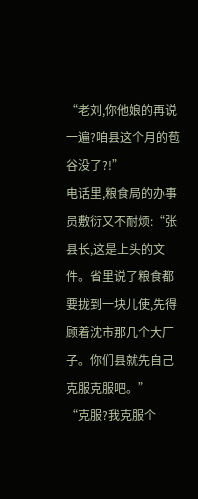“老刘,你他娘的再说一遍?咱县这个月的苞谷没了?!”
电话里,粮食局的办事员敷衍又不耐烦:“张县长,这是上头的文件。省里说了粮食都要拢到一块儿使,先得顾着沈市那几个大厂子。你们县就先自己克服克服吧。”
“克服?我克服个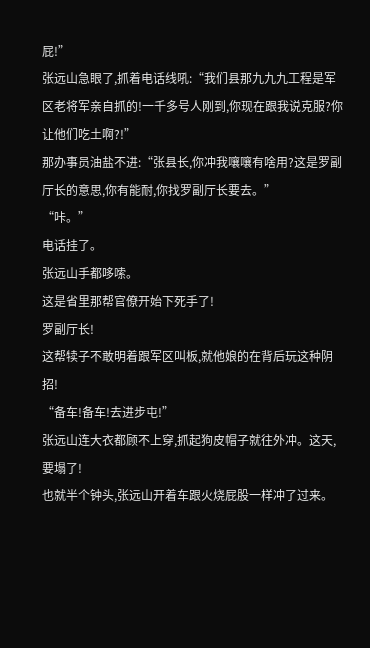屁!”
张远山急眼了,抓着电话线吼:“我们县那九九九工程是军区老将军亲自抓的!一千多号人刚到,你现在跟我说克服?你让他们吃土啊?!”
那办事员油盐不进:“张县长,你冲我嚷嚷有啥用?这是罗副厅长的意思,你有能耐,你找罗副厅长要去。”
“咔。”
电话挂了。
张远山手都哆嗦。
这是省里那帮官僚开始下死手了!
罗副厅长!
这帮犊子不敢明着跟军区叫板,就他娘的在背后玩这种阴招!
“备车!备车!去进步屯!”
张远山连大衣都顾不上穿,抓起狗皮帽子就往外冲。这天,要塌了!
也就半个钟头,张远山开着车跟火烧屁股一样冲了过来。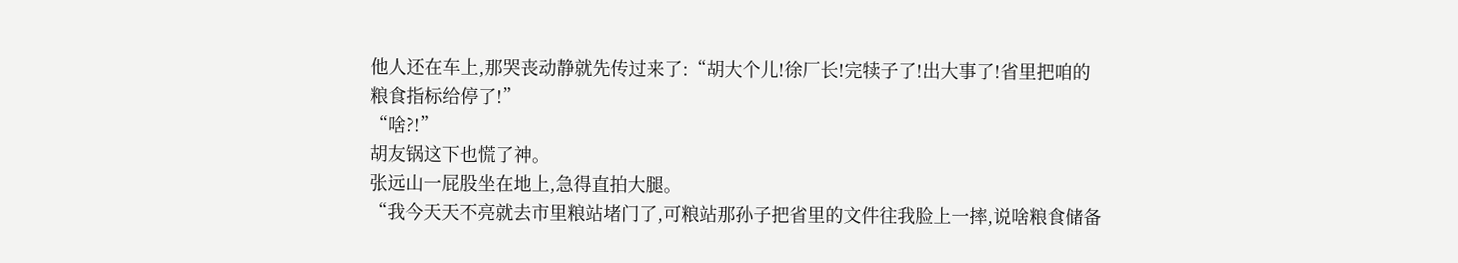他人还在车上,那哭丧动静就先传过来了:“胡大个儿!徐厂长!完犊子了!出大事了!省里把咱的粮食指标给停了!”
“啥?!”
胡友锅这下也慌了神。
张远山一屁股坐在地上,急得直拍大腿。
“我今天天不亮就去市里粮站堵门了,可粮站那孙子把省里的文件往我脸上一摔,说啥粮食储备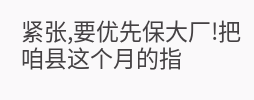紧张,要优先保大厂!把咱县这个月的指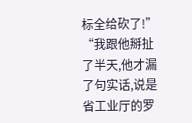标全给砍了!”
“我跟他掰扯了半天,他才漏了句实话,说是省工业厅的罗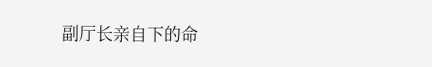副厅长亲自下的命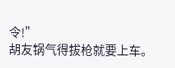令!”
胡友锅气得拔枪就要上车。